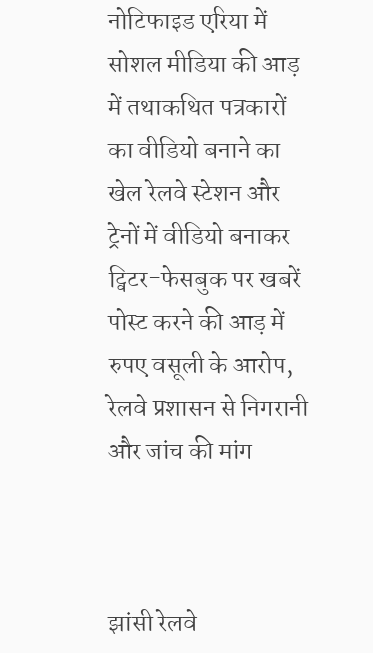नोटिफाइड एरिया में सोशल मीडिया की आड़ में तथाकथित पत्रकारों का वीडियो बनाने का खेल रेलवे स्टेशन और ट्रेनों में वीडियो बनाकर ट्विटर-फेसबुक पर खबरें पोस्ट करने की आड़ में रुपए वसूली के आरोप, रेलवे प्रशासन से निगरानी और जांच की मांग



झांसी रेलवे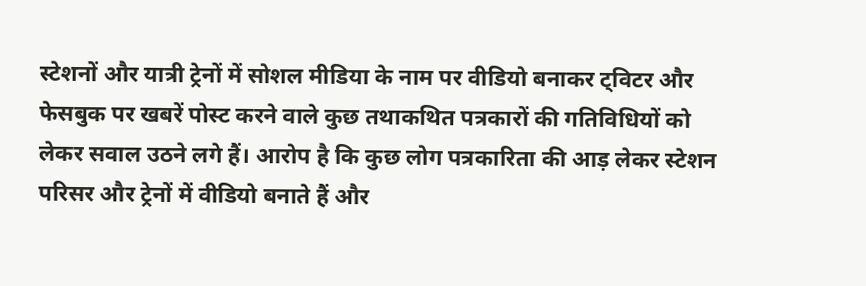स्टेशनों और यात्री ट्रेनों में सोशल मीडिया के नाम पर वीडियो बनाकर ट्विटर और फेसबुक पर खबरें पोस्ट करने वाले कुछ तथाकथित पत्रकारों की गतिविधियों को लेकर सवाल उठने लगे हैं। आरोप है कि कुछ लोग पत्रकारिता की आड़ लेकर स्टेशन परिसर और ट्रेनों में वीडियो बनाते हैं और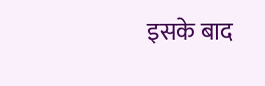इसके बाद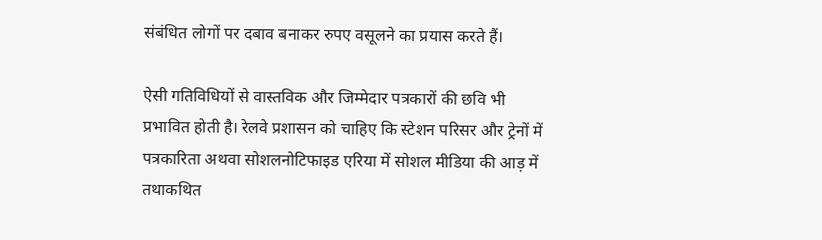संबंधित लोगों पर दबाव बनाकर रुपए वसूलने का प्रयास करते हैं।

ऐसी गतिविधियों से वास्तविक और जिम्मेदार पत्रकारों की छवि भी प्रभावित होती है। रेलवे प्रशासन को चाहिए कि स्टेशन परिसर और ट्रेनों में पत्रकारिता अथवा सोशलनोटिफाइड एरिया में सोशल मीडिया की आड़ में तथाकथित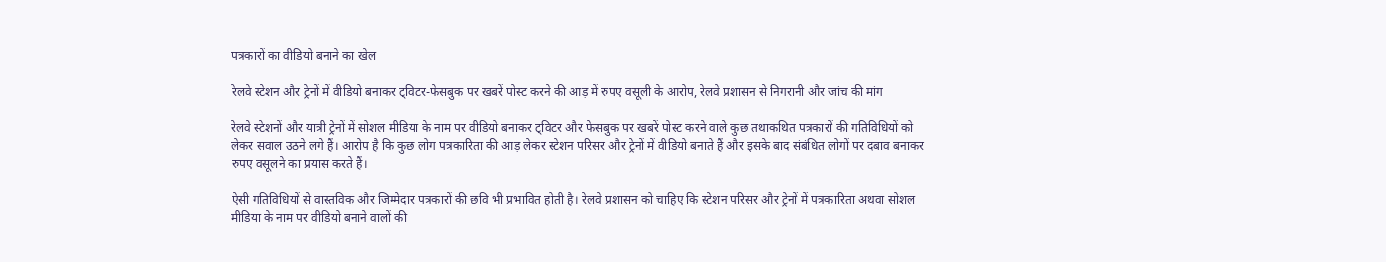पत्रकारों का वीडियो बनाने का खेल

रेलवे स्टेशन और ट्रेनों में वीडियो बनाकर ट्विटर-फेसबुक पर खबरें पोस्ट करने की आड़ में रुपए वसूली के आरोप, रेलवे प्रशासन से निगरानी और जांच की मांग

रेलवे स्टेशनों और यात्री ट्रेनों में सोशल मीडिया के नाम पर वीडियो बनाकर ट्विटर और फेसबुक पर खबरें पोस्ट करने वाले कुछ तथाकथित पत्रकारों की गतिविधियों को लेकर सवाल उठने लगे हैं। आरोप है कि कुछ लोग पत्रकारिता की आड़ लेकर स्टेशन परिसर और ट्रेनों में वीडियो बनाते हैं और इसके बाद संबंधित लोगों पर दबाव बनाकर रुपए वसूलने का प्रयास करते हैं।

ऐसी गतिविधियों से वास्तविक और जिम्मेदार पत्रकारों की छवि भी प्रभावित होती है। रेलवे प्रशासन को चाहिए कि स्टेशन परिसर और ट्रेनों में पत्रकारिता अथवा सोशल मीडिया के नाम पर वीडियो बनाने वालों की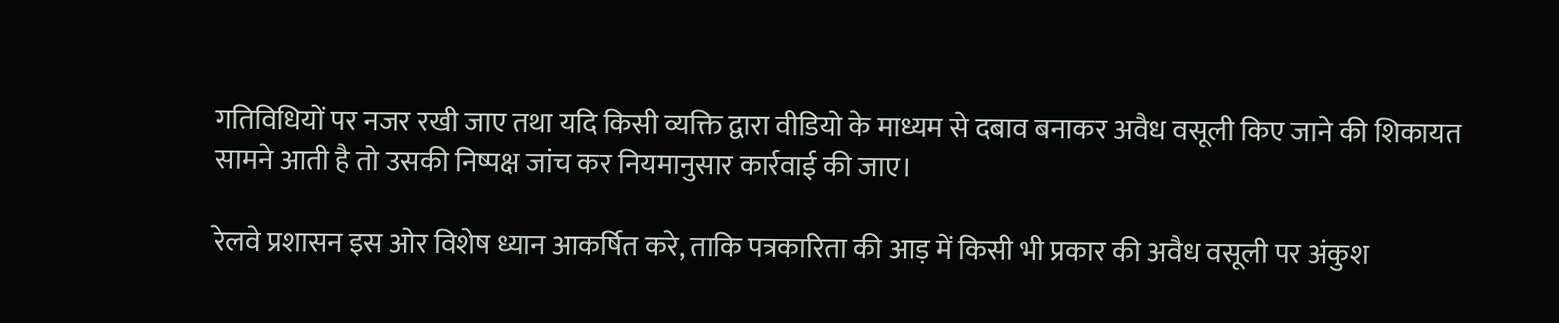गतिविधियों पर नजर रखी जाए तथा यदि किसी व्यक्ति द्वारा वीडियो के माध्यम से दबाव बनाकर अवैध वसूली किए जाने की शिकायत सामने आती है तो उसकी निष्पक्ष जांच कर नियमानुसार कार्रवाई की जाए।

रेलवे प्रशासन इस ओर विशेष ध्यान आकर्षित करे, ताकि पत्रकारिता की आड़ में किसी भी प्रकार की अवैध वसूली पर अंकुश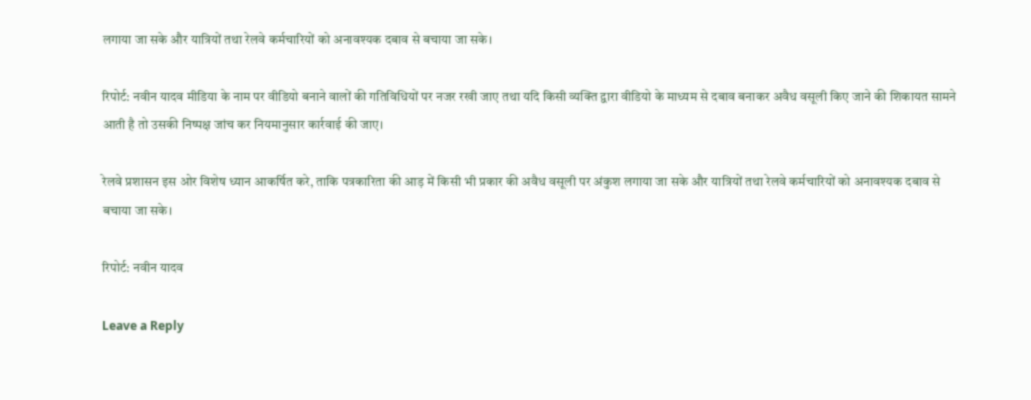लगाया जा सके और यात्रियों तथा रेलवे कर्मचारियों को अनावश्यक दबाव से बचाया जा सके।

रिपोर्ट: नवीन यादव मीडिया के नाम पर वीडियो बनाने वालों की गतिविधियों पर नजर रखी जाए तथा यदि किसी व्यक्ति द्वारा वीडियो के माध्यम से दबाव बनाकर अवैध वसूली किए जाने की शिकायत सामने आती है तो उसकी निष्पक्ष जांच कर नियमानुसार कार्रवाई की जाए।

रेलवे प्रशासन इस ओर विशेष ध्यान आकर्षित करे, ताकि पत्रकारिता की आड़ में किसी भी प्रकार की अवैध वसूली पर अंकुश लगाया जा सके और यात्रियों तथा रेलवे कर्मचारियों को अनावश्यक दबाव से बचाया जा सके।

रिपोर्ट: नवीन यादव

Leave a Reply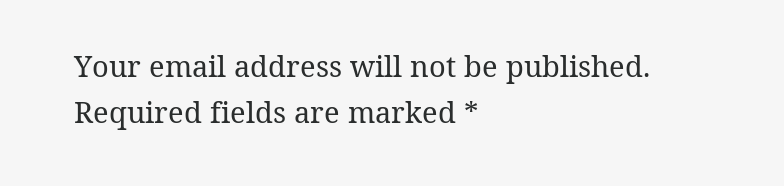Your email address will not be published. Required fields are marked *